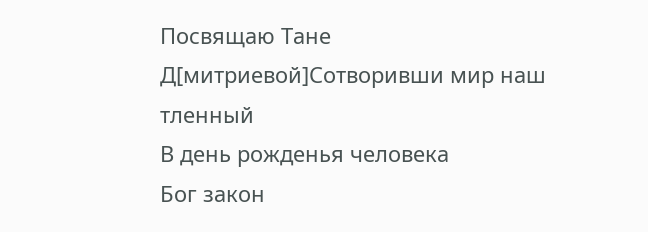Посвящаю Тане Д[митриевой]Сотворивши мир наш тленный
В день рожденья человека
Бог закон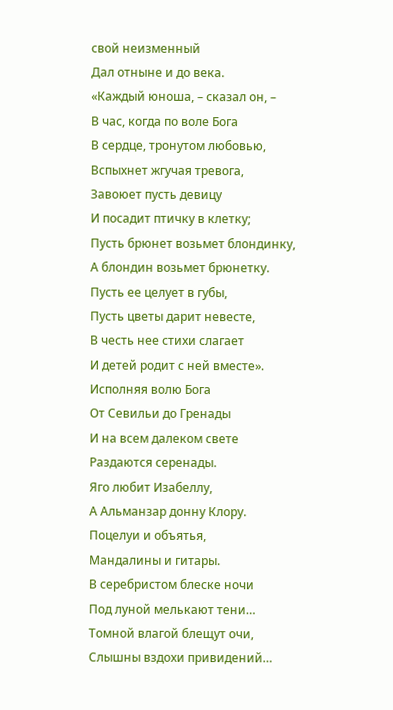свой неизменный
Дал отныне и до века.
«Каждый юноша, – сказал он, –
В час, когда по воле Бога
В сердце, тронутом любовью,
Вспыхнет жгучая тревога,
Завоюет пусть девицу
И посадит птичку в клетку;
Пусть брюнет возьмет блондинку,
А блондин возьмет брюнетку.
Пусть ее целует в губы,
Пусть цветы дарит невесте,
В честь нее стихи слагает
И детей родит с ней вместе».
Исполняя волю Бога
От Севильи до Гренады
И на всем далеком свете
Раздаются серенады.
Яго любит Изабеллу,
А Альманзар донну Клору.
Поцелуи и объятья,
Мандалины и гитары.
В серебристом блеске ночи
Под луной мелькают тени…
Томной влагой блещут очи,
Слышны вздохи привидений…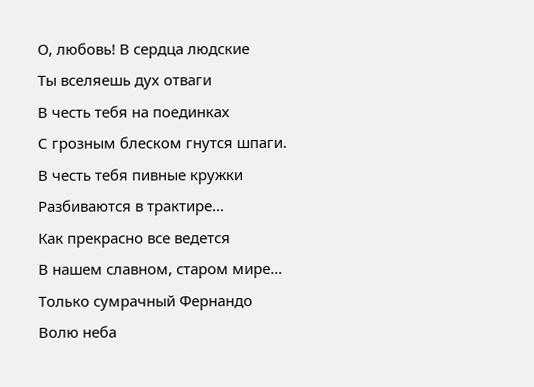О, любовь! В сердца людские
Ты вселяешь дух отваги
В честь тебя на поединках
С грозным блеском гнутся шпаги.
В честь тебя пивные кружки
Разбиваются в трактире…
Как прекрасно все ведется
В нашем славном, старом мире…
Только сумрачный Фернандо
Волю неба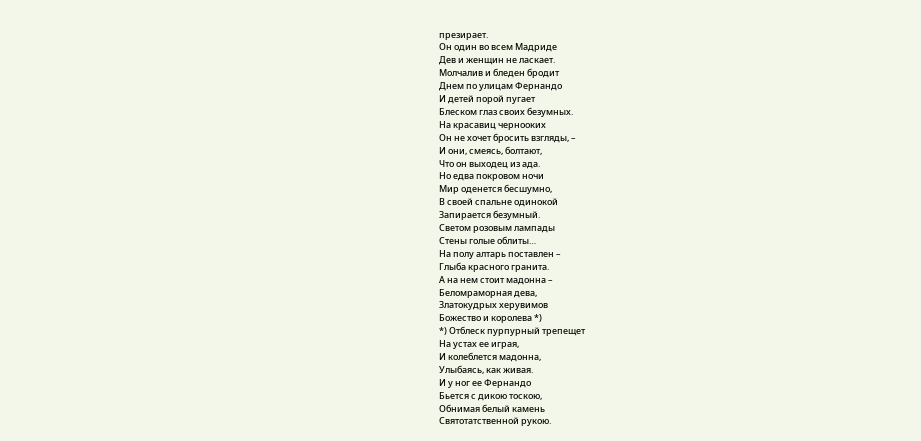презирает.
Он один во всем Мадриде
Дев и женщин не ласкает.
Молчалив и бледен бродит
Днем по улицам Фернандо
И детей порой пугает
Блеском глаз своих безумных.
На красавиц чернооких
Он не хочет бросить взгляды, –
И они, смеясь, болтают,
Что он выходец из ада.
Но едва покровом ночи
Мир оденется бесшумно,
В своей спальне одинокой
Запирается безумный.
Светом розовым лампады
Стены голые облиты…
На полу алтарь поставлен –
Глыба красного гранита.
А на нем стоит мадонна –
Беломраморная дева,
Златокудрых херувимов
Божество и королева *)
*) Отблеск пурпурный трепещет
На устах ее играя,
И колеблется мадонна,
Улыбаясь, как живая.
И у ног ее Фернандо
Бьется с дикою тоскою,
Обнимая белый камень
Святотатственной рукою.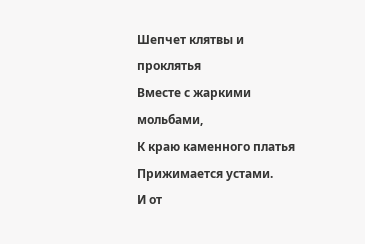Шепчет клятвы и проклятья
Вместе с жаркими мольбами,
К краю каменного платья
Прижимается устами.
И от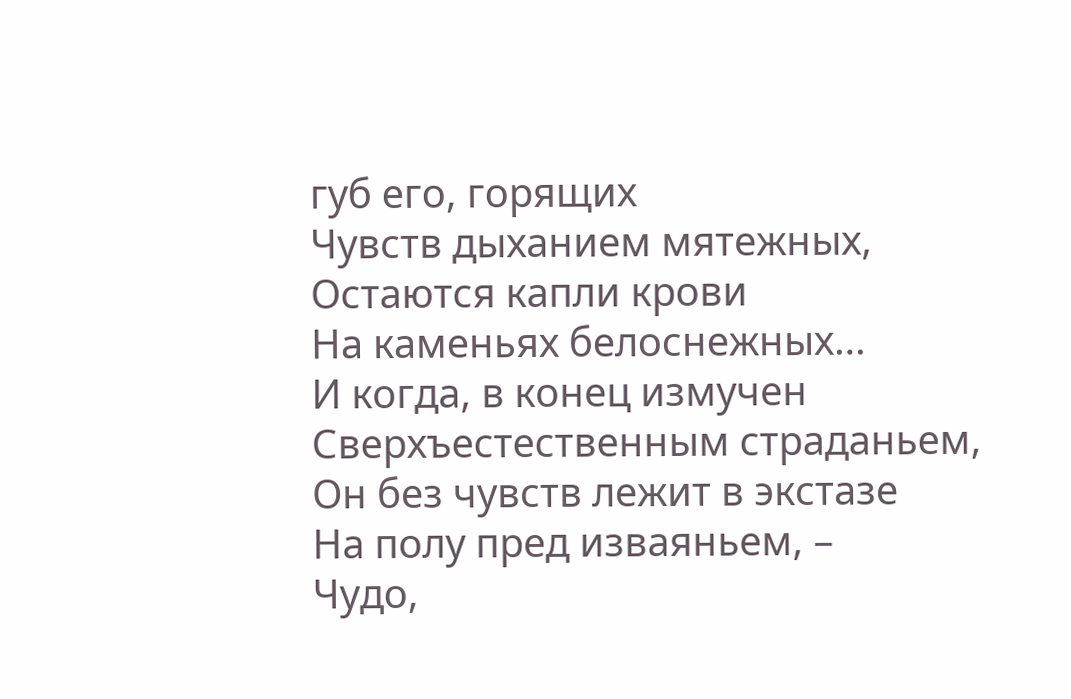губ его, горящих
Чувств дыханием мятежных,
Остаются капли крови
На каменьях белоснежных…
И когда, в конец измучен
Сверхъестественным страданьем,
Он без чувств лежит в экстазе
На полу пред изваяньем, –
Чудо,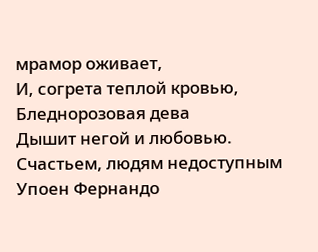мрамор оживает,
И, согрета теплой кровью,
Бледнорозовая дева
Дышит негой и любовью.
Счастьем, людям недоступным
Упоен Фернандо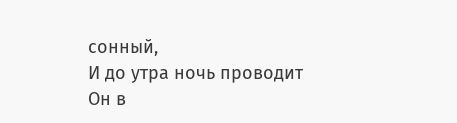сонный,
И до утра ночь проводит
Он в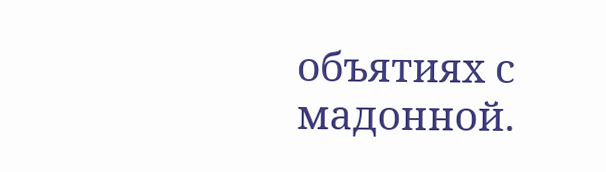объятиях с мадонной.